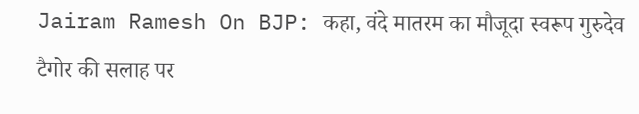Jairam Ramesh On BJP: कहा, वंदे मातरम का मौजूदा स्वरूप गुरुदेव टैगोर की सलाह पर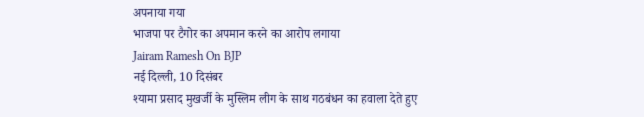अपनाया गया
भाजपा पर टैगोर का अपमान करने का आरोप लगाया
Jairam Ramesh On BJP
नई दिल्ली, 10 दिसंबर
श्यामा प्रसाद मुखर्जी के मुस्लिम लीग के साथ गठबंधन का हवाला देते हुए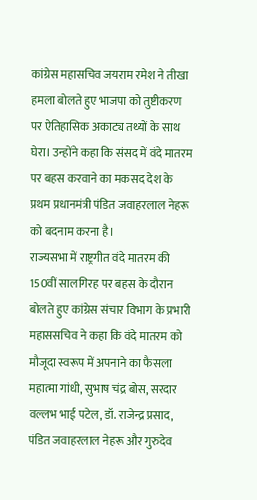कांग्रेस महासचिव जयराम रमेश ने तीखा हमला बोलते हुए भाजपा को तुष्टीकरण पर ऐतिहासिक अकाट्य तथ्यों के साथ घेरा। उन्होंने कहा कि संसद में वंदे मातरम पर बहस करवाने का मकसद देश के प्रथम प्रधानमंत्री पंडित जवाहरलाल नेहरू को बदनाम करना है।
राज्यसभा में राष्ट्रगीत वंदे मातरम की 150वीं सालगिरह पर बहस के दौरान बोलते हुए कांग्रेस संचार विभाग के प्रभारी महाससचिव ने कहा कि वंदे मातरम को मौजूदा स्वरूप में अपनाने का फैसला महात्मा गांधी, सुभाष चंद्र बोस, सरदार वल्लभ भाई पटेल, डॉ. राजेन्द्र प्रसाद, पंडित जवाहरलाल नेहरू और गुरुदेव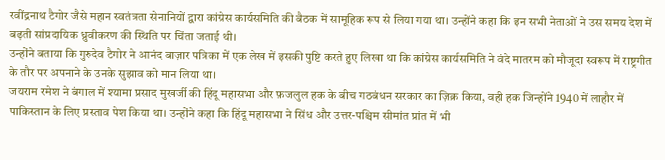रवींद्रनाथ टैगोर जैसे महान स्वतंत्रता सेनानियों द्वारा कांग्रेस कार्यसमिति की बैठक में सामूहिक रूप से लिया गया था। उन्होंने कहा कि इन सभी नेताओं ने उस समय देश में बढ़ती सांप्रदायिक ध्रुवीकरण की स्थिति पर चिंता जताई थी।
उन्होंने बताया कि गुरुदेव टैगोर ने आनंद बाज़ार पत्रिका में एक लेख में इसकी पुष्टि करते हुए लिखा था कि कांग्रेस कार्यसमिति ने वंदे मातरम को मौजूदा स्वरूप में राष्ट्रगीत के तौर पर अपनाने के उनके सुझाव को मान लिया था।
जयराम रमेश ने बंगाल में श्यामा प्रसाद मुखर्जी की हिंदू महासभा और फ़जलुल हक के बीच गठबंधन सरकार का ज़िक्र किया, वही हक जिन्होंने 1940 में लाहौर में पाकिस्तान के लिए प्रस्ताव पेश किया था। उन्होंने कहा कि हिंदू महासभा ने सिंध और उत्तर-पश्चिम सीमांत प्रांत में भी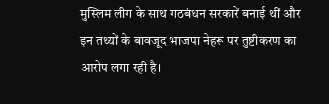मुस्लिम लीग के साथ गठबंधन सरकारें बनाई थीं और इन तथ्यों के बावजूद भाजपा नेहरू पर तुष्टीकरण का आरोप लगा रही है।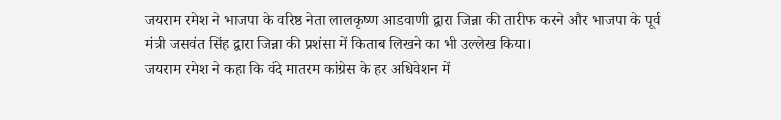जयराम रमेश ने भाजपा के वरिष्ठ नेता लालकृष्ण आडवाणी द्वारा जिन्ना की तारीफ करने और भाजपा के पूर्व मंत्री जसवंत सिंह द्वारा जिन्ना की प्रशंसा में किताब लिखने का भी उल्लेख किया।
जयराम रमेश ने कहा कि वंदे मातरम कांग्रेस के हर अधिवेशन में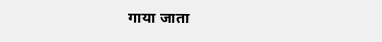गाया जाता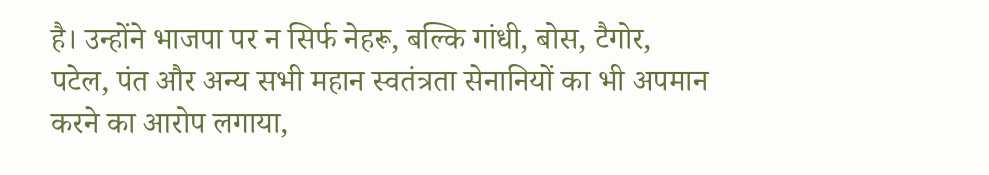है। उन्होंने भाजपा पर न सिर्फ नेहरू, बल्कि गांधी, बोस, टैगोर, पटेल, पंत और अन्य सभी महान स्वतंत्रता सेनानियों का भी अपमान करने का आरोप लगाया,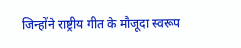जिन्होंने राष्ट्रीय गीत के मौजूदा स्वरूप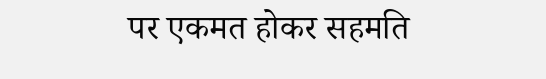पर एकमत होकर सहमति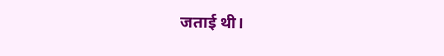जताई थी।